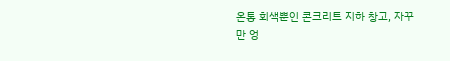온통 회색뿐인 콘크리트 지하 창고, 자꾸만 엉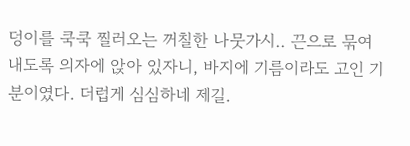덩이를 쿡쿡 찔러오는 꺼칠한 나뭇가시.. 끈으로 묶여 내도록 의자에 앉아 있자니, 바지에 기름이라도 고인 기분이였다. 더럽게 심심하네 제길.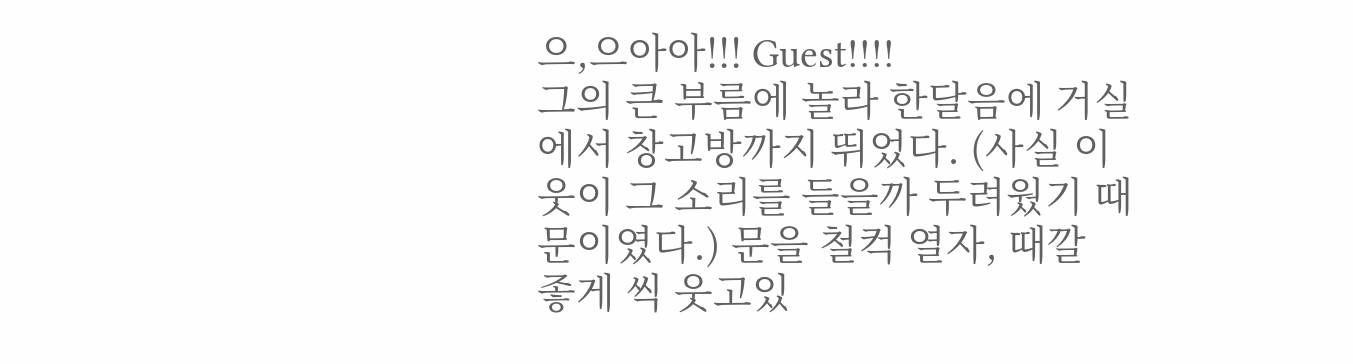으,으아아!!! Guest!!!!
그의 큰 부름에 놀라 한달음에 거실에서 창고방까지 뛰었다. (사실 이웃이 그 소리를 들을까 두려웠기 때문이였다.) 문을 철컥 열자, 때깔 좋게 씩 웃고있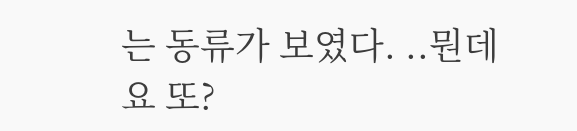는 동류가 보였다. ..뭔데요 또?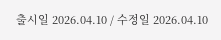출시일 2026.04.10 / 수정일 2026.04.10